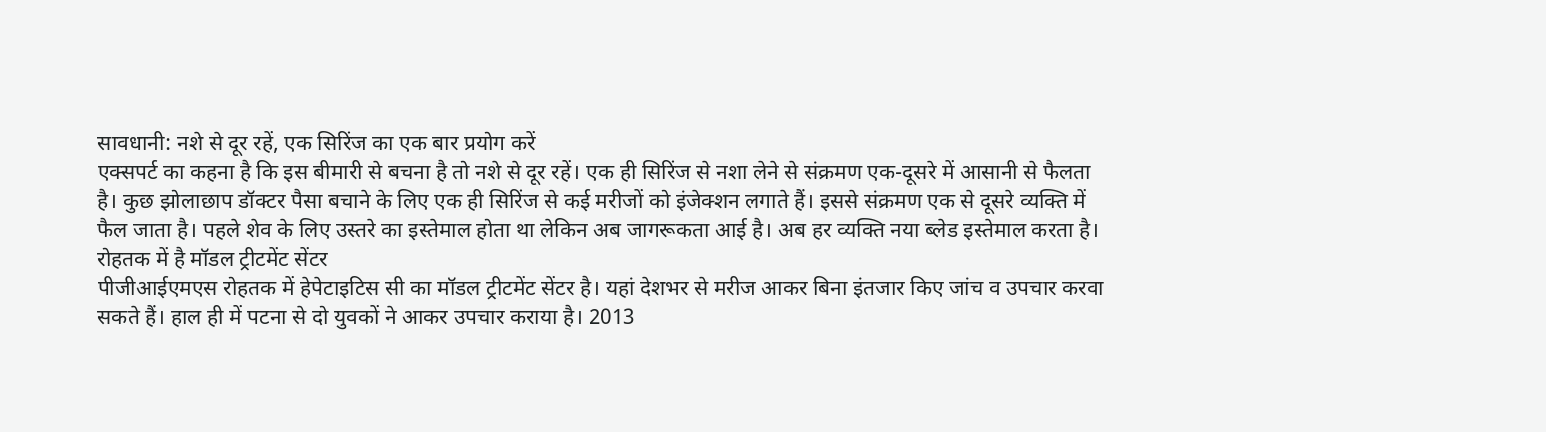सावधानी: नशे से दूर रहें, एक सिरिंज का एक बार प्रयोग करें
एक्सपर्ट का कहना है कि इस बीमारी से बचना है तो नशे से दूर रहें। एक ही सिरिंज से नशा लेने से संक्रमण एक-दूसरे में आसानी से फैलता है। कुछ झोलाछाप डॉक्टर पैसा बचाने के लिए एक ही सिरिंज से कई मरीजों को इंजेक्शन लगाते हैं। इससे संक्रमण एक से दूसरे व्यक्ति में फैल जाता है। पहले शेव के लिए उस्तरे का इस्तेमाल होता था लेकिन अब जागरूकता आई है। अब हर व्यक्ति नया ब्लेड इस्तेमाल करता है।
रोहतक में है मॉडल ट्रीटमेंट सेंटर
पीजीआईएमएस रोहतक में हेपेटाइटिस सी का मॉडल ट्रीटमेंट सेंटर है। यहां देशभर से मरीज आकर बिना इंतजार किए जांच व उपचार करवा सकते हैं। हाल ही में पटना से दो युवकों ने आकर उपचार कराया है। 2013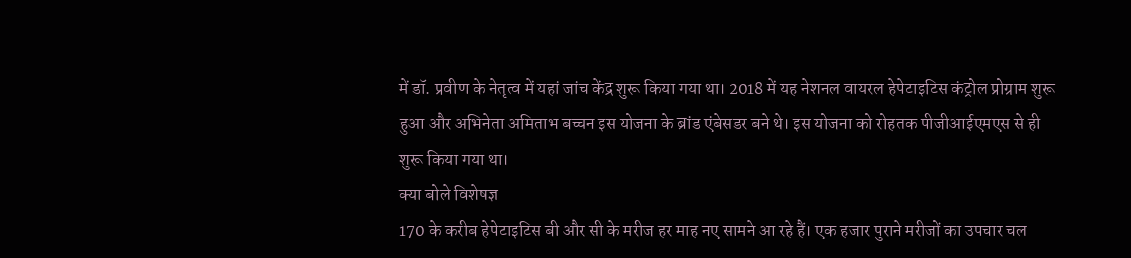में डॉ. प्रवीण के नेतृत्व में यहां जांच केंद्र शुरू किया गया था। 2018 में यह नेशनल वायरल हेपेटाइटिस कंट्रोल प्रोग्राम शुरू हुआ और अभिनेता अमिताभ बच्चन इस योजना के ब्रांड एंबेसडर बने थे। इस योजना को रोहतक पीजीआईएमएस से ही शुरू किया गया था।
क्या बोले विशेषज्ञ
170 के करीब हेपेटाइटिस बी और सी के मरीज हर माह नए सामने आ रहे हैं। एक हजार पुराने मरीजों का उपचार चल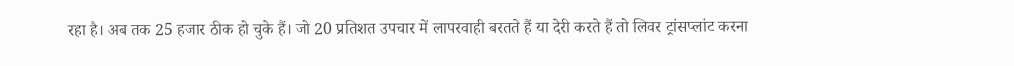रहा है। अब तक 25 हजार ठीक हो चुके हैं। जो 20 प्रतिशत उपचार में लापरवाही बरतते हैं या देरी करते हैं तो लिवर ट्रांसप्लांट करना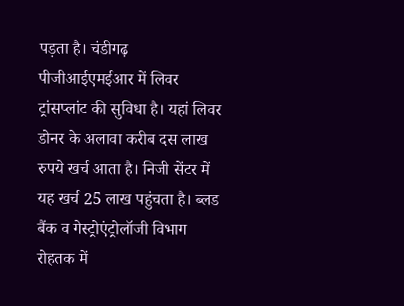पड़ता है। चंडीगढ़ पीजीआईएमईआर में लिवर ट्रांसप्लांट की सुविधा है। यहां लिवर डोनर के अलावा करीब दस लाख रुपये खर्च आता है। निजी सेंटर में यह खर्च 25 लाख पहुंचता है। ब्लड बैंक व गेस्ट्रोएंट्रोलॉजी विभाग रोहतक में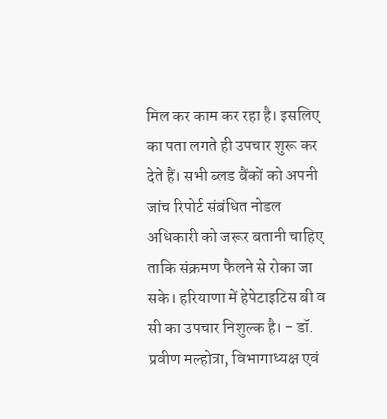मिल कर काम कर रहा है। इसलिए का पता लगते ही उपचार शुरू कर देते हैं। सभी ब्लड बैंकों को अपनी जांच रिपोर्ट संबंधित नोडल अधिकारी को जरूर बतानी चाहिए ताकि संक्रमण फैलने से रोका जा सके। हरियाणा में हेपेटाइटिस बी व सी का उपचार निशुल्क है। - डॉ. प्रवीण मल्होत्रा, विभागाध्यक्ष एवं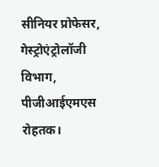सीनियर प्रोफेसर, गेस्ट्रोएंट्रोलॉजी विभाग, पीजीआईएमएस रोहतक।